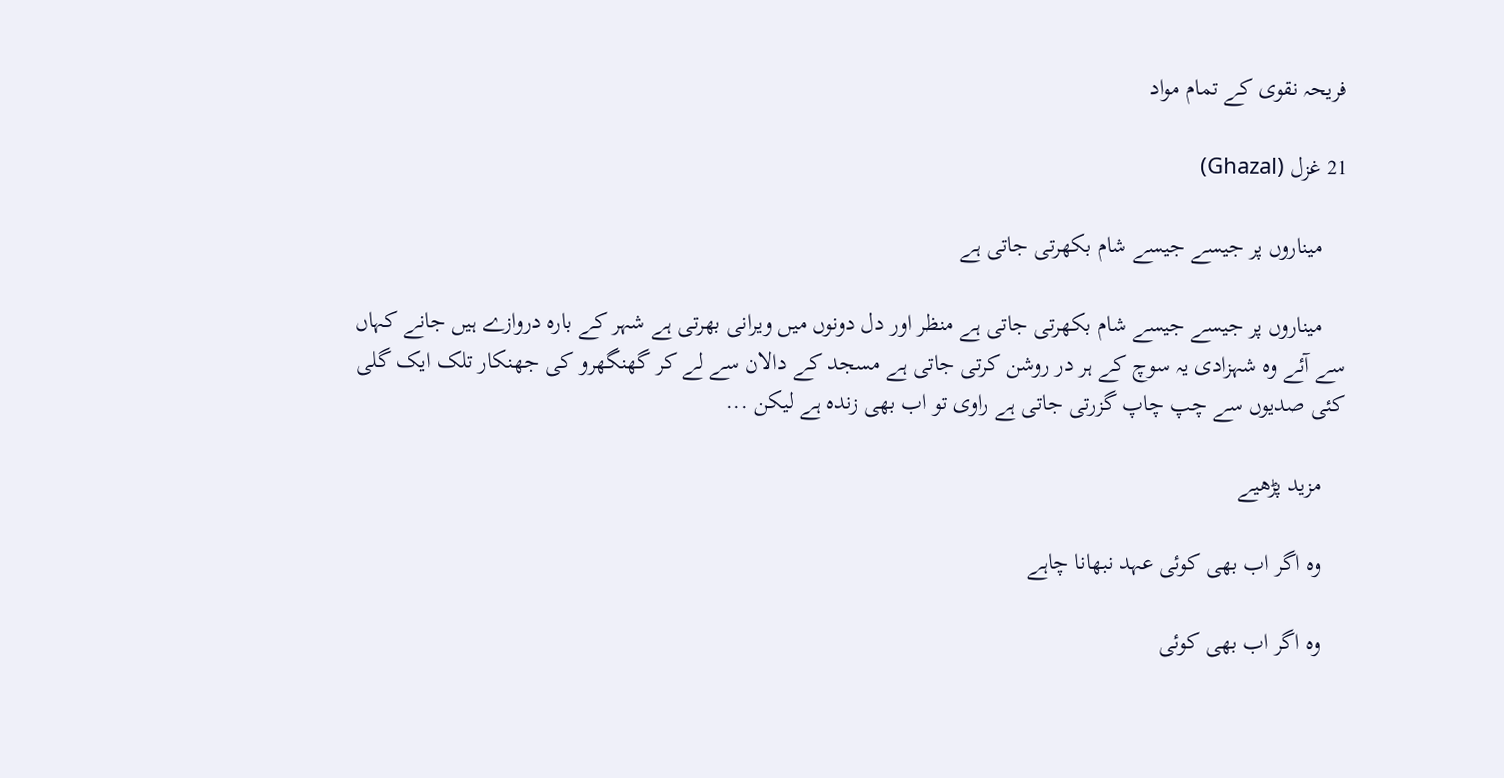فریحہ نقوی کے تمام مواد

21 غزل (Ghazal)

    میناروں پر جیسے جیسے شام بکھرتی جاتی ہے

    میناروں پر جیسے جیسے شام بکھرتی جاتی ہے منظر اور دل دونوں میں ویرانی بھرتی ہے شہر کے بارہ دروازے ہیں جانے کہاں سے آئے وہ شہزادی یہ سوچ کے ہر در روشن کرتی جاتی ہے مسجد کے دالان سے لے کر گھنگھرو کی جھنکار تلک ایک گلی کئی صدیوں سے چپ چاپ گزرتی جاتی ہے راوی تو اب بھی زندہ ہے لیکن ...

    مزید پڑھیے

    وہ اگر اب بھی کوئی عہد نبھانا چاہے

    وہ اگر اب بھی کوئی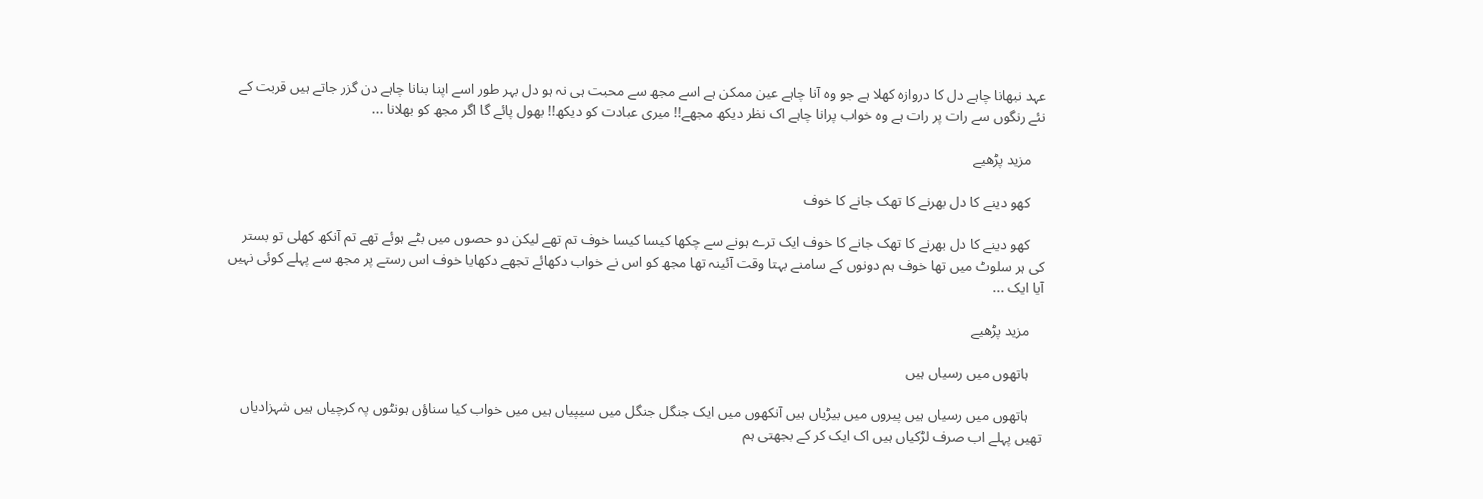عہد نبھانا چاہے دل کا دروازہ کھلا ہے جو وہ آنا چاہے عین ممکن ہے اسے مجھ سے محبت ہی نہ ہو دل بہر طور اسے اپنا بنانا چاہے دن گزر جاتے ہیں قربت کے نئے رنگوں سے رات پر رات ہے وہ خواب پرانا چاہے اک نظر دیکھ مجھے!! میری عبادت کو دیکھ!! بھول پائے گا اگر مجھ کو بھلانا ...

    مزید پڑھیے

    کھو دینے کا دل بھرنے کا تھک جانے کا خوف

    کھو دینے کا دل بھرنے کا تھک جانے کا خوف ایک ترے ہونے سے چکھا کیسا کیسا خوف تم تھے لیکن دو حصوں میں بٹے ہوئے تھے تم آنکھ کھلی تو بستر کی ہر سلوٹ میں تھا خوف ہم دونوں کے سامنے بہتا وقت آئینہ تھا مجھ کو اس نے خواب دکھائے تجھے دکھایا خوف اس رستے پر مجھ سے پہلے کوئی نہیں آیا ایک ...

    مزید پڑھیے

    ہاتھوں میں رسیاں ہیں

    ہاتھوں میں رسیاں ہیں پیروں میں بیڑیاں ہیں آنکھوں میں ایک جنگل جنگل میں سیپیاں ہیں میں خواب کیا سناؤں ہونٹوں پہ کرچیاں ہیں شہزادیاں تھیں پہلے اب صرف لڑکیاں ہیں اک ایک کر کے بجھتی ہم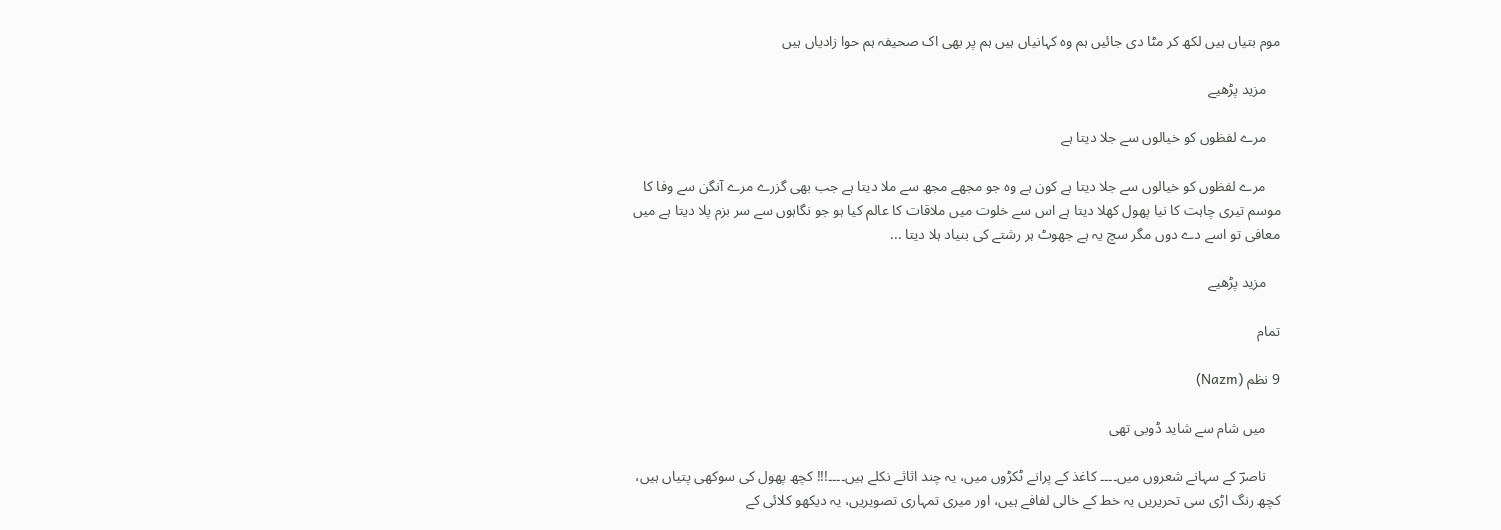موم بتیاں ہیں لکھ کر مٹا دی جائیں ہم وہ کہانیاں ہیں ہم پر بھی اک صحیفہ ہم حوا زادیاں ہیں

    مزید پڑھیے

    مرے لفظوں کو خیالوں سے جلا دیتا ہے

    مرے لفظوں کو خیالوں سے جلا دیتا ہے کون ہے وہ جو مجھے مجھ سے ملا دیتا ہے جب بھی گزرے مرے آنگن سے وفا کا موسم تیری چاہت کا نیا پھول کھلا دیتا ہے اس سے خلوت میں ملاقات کا عالم کیا ہو جو نگاہوں سے سر بزم پلا دیتا ہے میں معافی تو اسے دے دوں مگر سچ یہ ہے جھوٹ ہر رشتے کی بنیاد ہلا دیتا ...

    مزید پڑھیے

تمام

9 نظم (Nazm)

    میں شام سے شاید ڈوبی تھی

    ناصرؔ کے سہانے شعروں میں۔۔۔۔ کاغذ کے پرانے ٹکڑوں میں، یہ چند اثاثے نکلے ہیں۔۔۔۔!!! کچھ پھول کی سوکھی پتیاں ہیں، کچھ رنگ اڑی سی تحریریں یہ خط کے خالی لفافے ہیں، اور میری تمہاری تصویریں، یہ دیکھو کلائی کے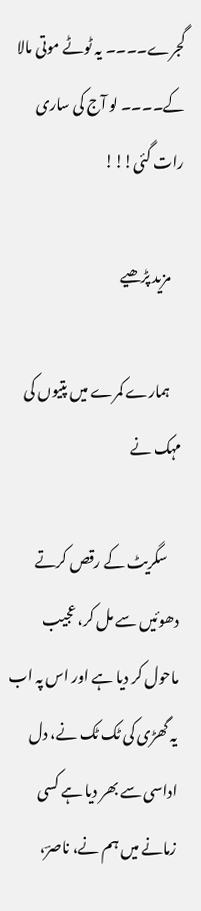گجرے۔۔۔۔ یہ ٹوٹے موتی مالا کے۔۔۔۔ لو آج کی ساری رات گئی!!!

    مزید پڑھیے

    ہمارے کمرے میں پتیوں کی مہک نے

    سگریٹ کے رقص کرتے دھوئیں سے مل کر، عجیب ماحول کر دیا ہے اور اس پہ اب یہ گھڑی کی ٹک ٹک نے، دل اداسی سے بھر دیا ہے کسی زمانے میں ہم نے، ناصرؔ،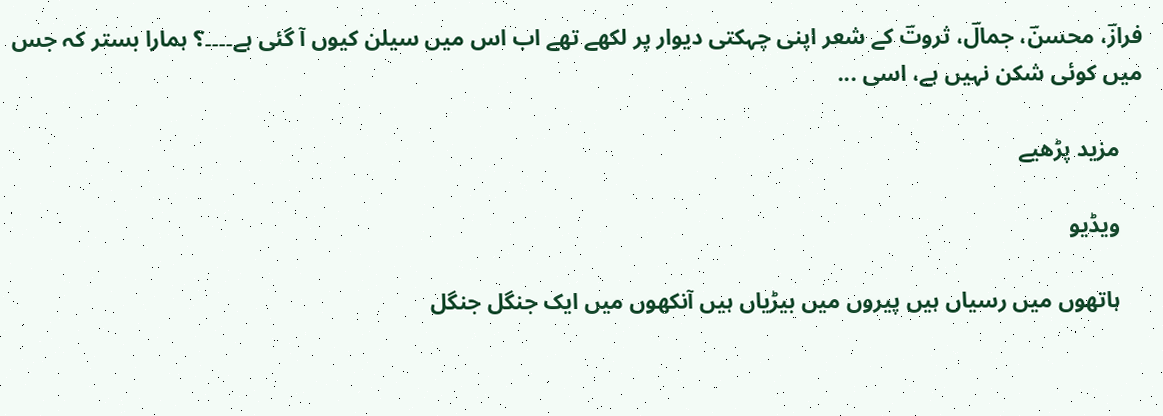فرازؔ، محسنؔ، جمالؔ، ثروتؔ کے شعر اپنی چہکتی دیوار پر لکھے تھے اب اس میں سیلن کیوں آ گئی ہے۔۔۔۔؟ ہمارا بستر کہ جس میں کوئی شکن نہیں ہے، اسی ...

    مزید پڑھیے

    ویڈیو

    ہاتھوں میں رسیاں ہیں پیروں میں بیڑیاں ہیں آنکھوں میں ایک جنگل جنگل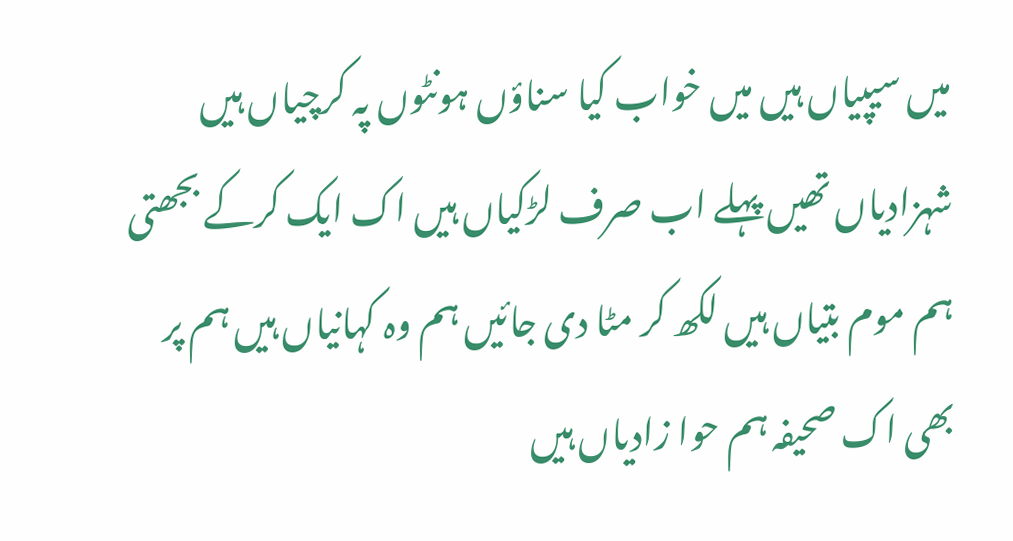میں سیپیاں ہیں میں خواب کیا سناؤں ہونٹوں پہ کرچیاں ہیں شہزادیاں تھیں پہلے اب صرف لڑکیاں ہیں اک ایک کرکے بجھتی ہم موم بتیاں ہیں لکھ کر مٹا دی جائیں ہم وہ کہانیاں ہیں ہم پر بھی اک صحیفہ ہم حوا زادیاں ہیں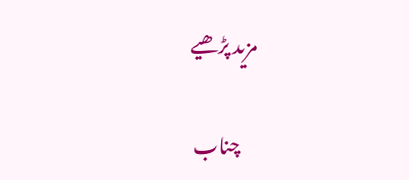مزید پڑھیے

    چناب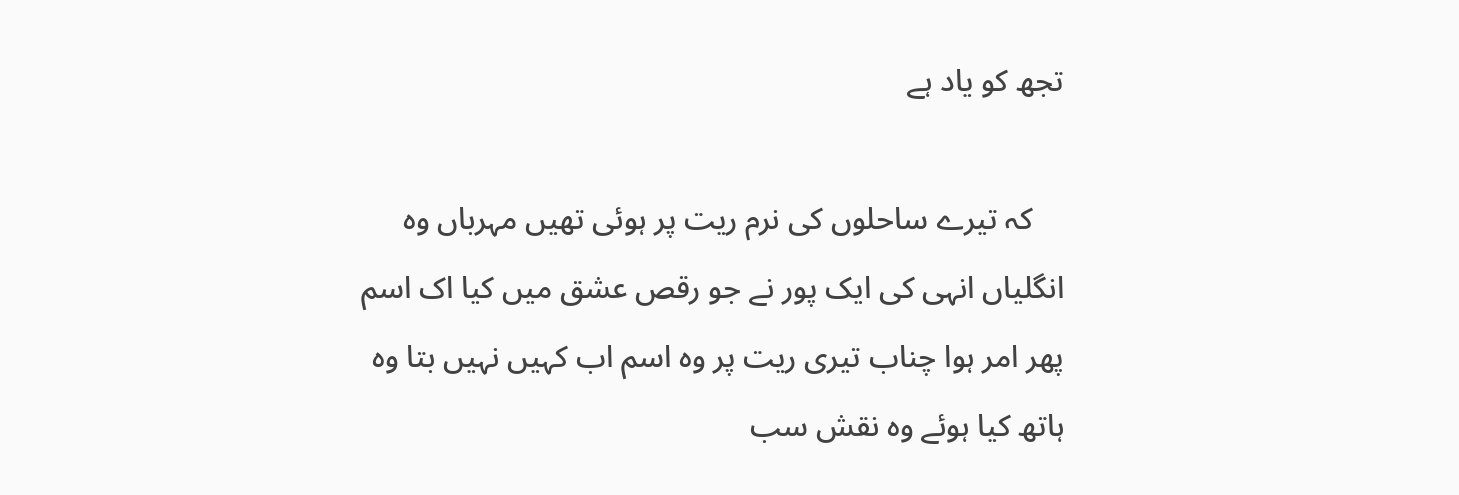تجھ کو یاد ہے

    کہ تیرے ساحلوں کی نرم ریت پر ہوئی تھیں مہرباں وہ انگلیاں انہی کی ایک پور نے جو رقص عشق میں کیا اک اسم پھر امر ہوا چناب تیری ریت پر وہ اسم اب کہیں نہیں بتا وہ ہاتھ کیا ہوئے وہ نقش سب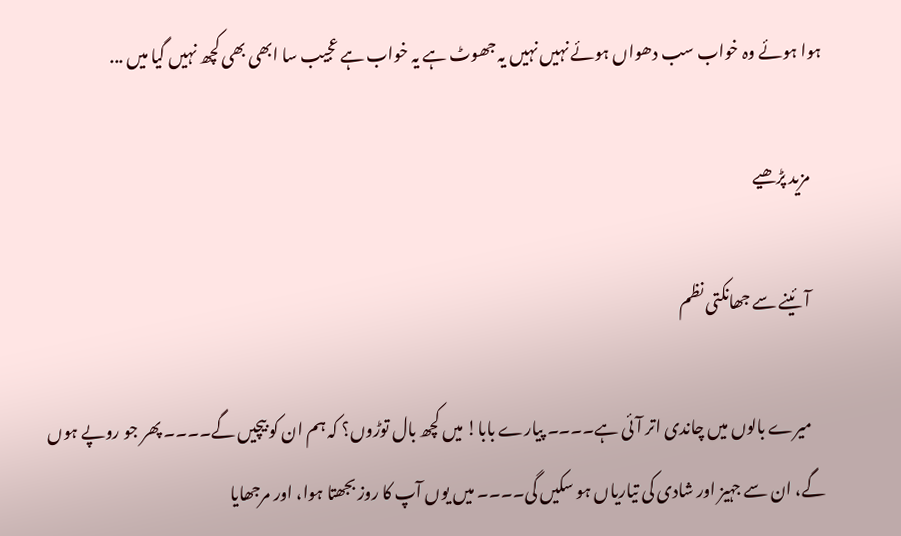ہوا ہوئے وہ خواب سب دھواں ہوئے نہیں نہیں یہ جھوٹ ہے یہ خواب ہے عجیب سا ابھی بھی کچھ نہیں گیا میں ...

    مزید پڑھیے

    آئینے سے جھانکتی نظم

    میرے بالوں میں چاندی اتر آئی ہے۔۔۔۔ پیارے بابا! میں کچھ بال توڑوں؟ کہ ہم ان کو بیچیں گے۔۔۔۔ پھر جو روپے ہوں گے، ان سے جہیز اور شادی کی تیاریاں ہو سکیں گی۔۔۔۔ میں یوں آپ کا روز بجھتا ہوا، اور مرجھایا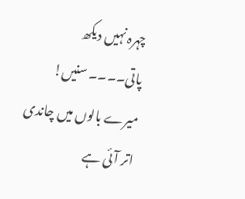چہرہ نہیں دیکھ پاتی۔۔۔۔ سنیں! میرے بالوں میں چاندی اتر آئی ہے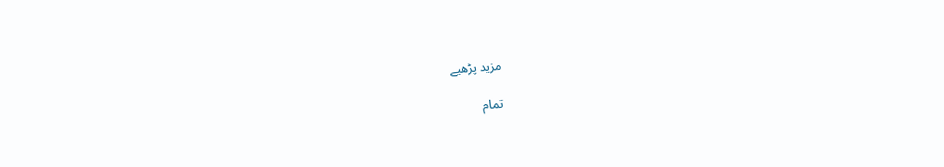مزید پڑھیے

تمام